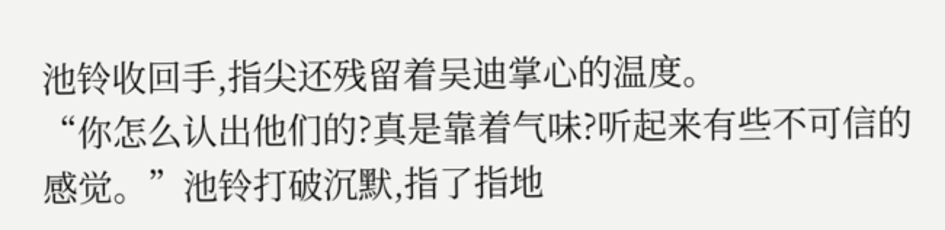池铃收回手,指尖还残留着吴迪掌心的温度。
“你怎么认出他们的?真是靠着气味?听起来有些不可信的感觉。”池铃打破沉默,指了指地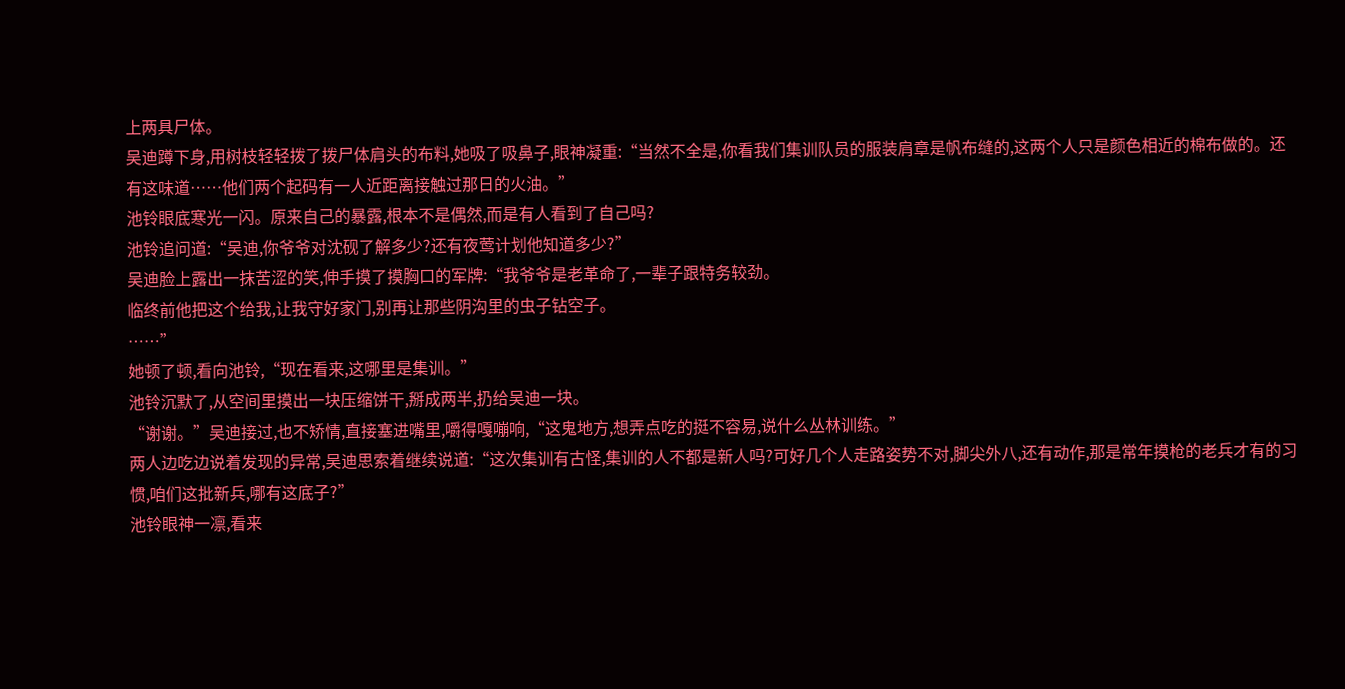上两具尸体。
吴迪蹲下身,用树枝轻轻拨了拨尸体肩头的布料,她吸了吸鼻子,眼神凝重:“当然不全是,你看我们集训队员的服装肩章是帆布缝的,这两个人只是颜色相近的棉布做的。还有这味道……他们两个起码有一人近距离接触过那日的火油。”
池铃眼底寒光一闪。原来自己的暴露,根本不是偶然,而是有人看到了自己吗?
池铃追问道:“吴迪,你爷爷对沈砚了解多少?还有夜莺计划他知道多少?”
吴迪脸上露出一抹苦涩的笑,伸手摸了摸胸口的军牌:“我爷爷是老革命了,一辈子跟特务较劲。
临终前他把这个给我,让我守好家门,别再让那些阴沟里的虫子钻空子。
……”
她顿了顿,看向池铃,“现在看来,这哪里是集训。”
池铃沉默了,从空间里摸出一块压缩饼干,掰成两半,扔给吴迪一块。
“谢谢。”吴迪接过,也不矫情,直接塞进嘴里,嚼得嘎嘣响,“这鬼地方,想弄点吃的挺不容易,说什么丛林训练。”
两人边吃边说着发现的异常,吴迪思索着继续说道:“这次集训有古怪,集训的人不都是新人吗?可好几个人走路姿势不对,脚尖外八,还有动作,那是常年摸枪的老兵才有的习惯,咱们这批新兵,哪有这底子?”
池铃眼神一凛,看来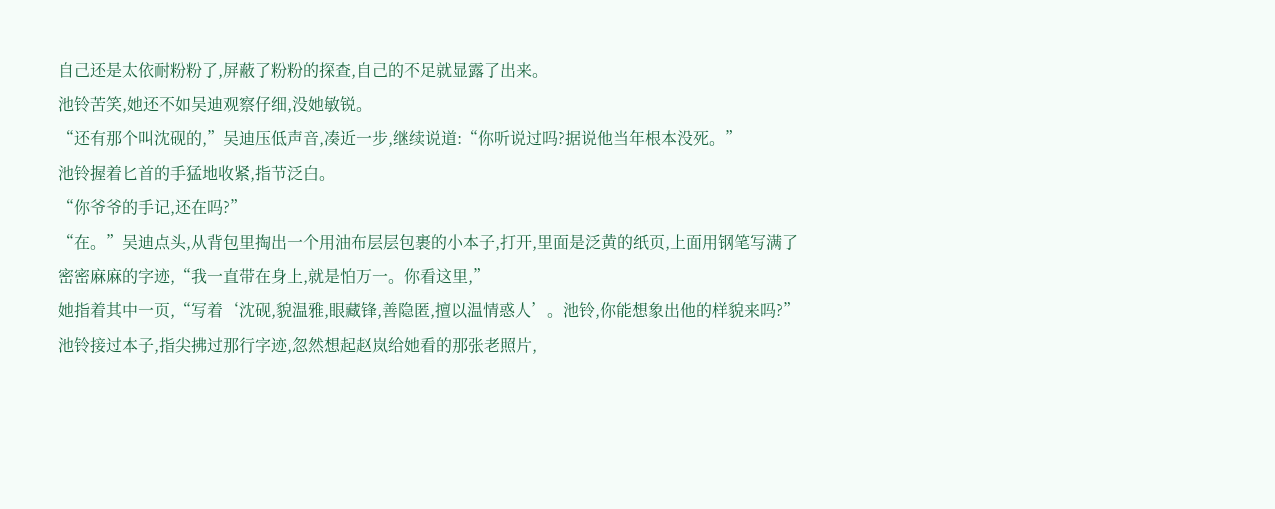自己还是太依耐粉粉了,屏蔽了粉粉的探查,自己的不足就显露了出来。
池铃苦笑,她还不如吴迪观察仔细,没她敏锐。
“还有那个叫沈砚的,”吴迪压低声音,凑近一步,继续说道:“你听说过吗?据说他当年根本没死。”
池铃握着匕首的手猛地收紧,指节泛白。
“你爷爷的手记,还在吗?”
“在。”吴迪点头,从背包里掏出一个用油布层层包裹的小本子,打开,里面是泛黄的纸页,上面用钢笔写满了密密麻麻的字迹,“我一直带在身上,就是怕万一。你看这里,”
她指着其中一页,“写着‘沈砚,貌温雅,眼藏锋,善隐匿,擅以温情惑人’。池铃,你能想象出他的样貌来吗?”
池铃接过本子,指尖拂过那行字迹,忽然想起赵岚给她看的那张老照片,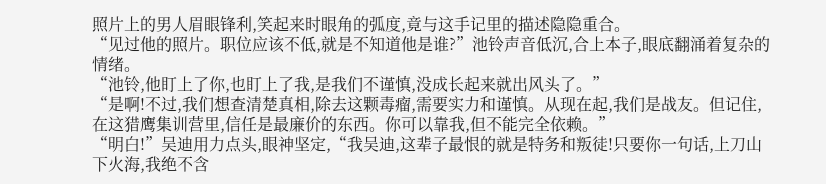照片上的男人眉眼锋利,笑起来时眼角的弧度,竟与这手记里的描述隐隐重合。
“见过他的照片。职位应该不低,就是不知道他是谁?”池铃声音低沉,合上本子,眼底翻涌着复杂的情绪。
“池铃,他盯上了你,也盯上了我,是我们不谨慎,没成长起来就出风头了。”
“是啊!不过,我们想查清楚真相,除去这颗毒瘤,需要实力和谨慎。从现在起,我们是战友。但记住,在这猎鹰集训营里,信任是最廉价的东西。你可以靠我,但不能完全依赖。”
“明白!”吴迪用力点头,眼神坚定,“我吴迪,这辈子最恨的就是特务和叛徒!只要你一句话,上刀山下火海,我绝不含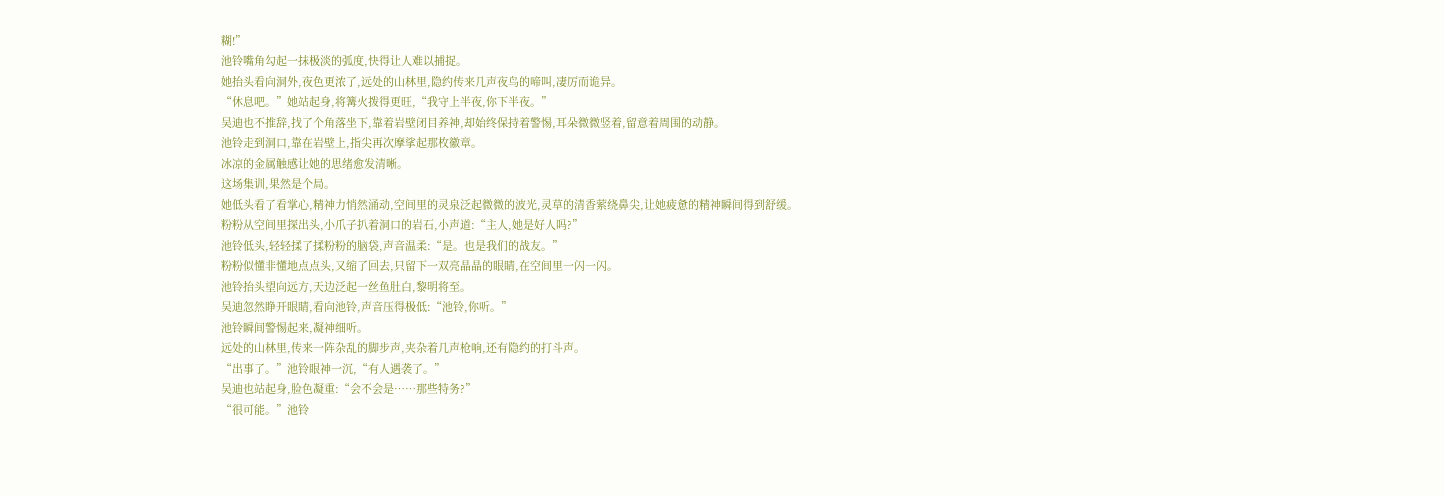糊!”
池铃嘴角勾起一抹极淡的弧度,快得让人难以捕捉。
她抬头看向洞外,夜色更浓了,远处的山林里,隐约传来几声夜鸟的啼叫,凄厉而诡异。
“休息吧。”她站起身,将篝火拨得更旺,“我守上半夜,你下半夜。”
吴迪也不推辞,找了个角落坐下,靠着岩壁闭目养神,却始终保持着警惕,耳朵微微竖着,留意着周围的动静。
池铃走到洞口,靠在岩壁上,指尖再次摩挲起那枚徽章。
冰凉的金属触感让她的思绪愈发清晰。
这场集训,果然是个局。
她低头看了看掌心,精神力悄然涌动,空间里的灵泉泛起微微的波光,灵草的清香萦绕鼻尖,让她疲惫的精神瞬间得到舒缓。
粉粉从空间里探出头,小爪子扒着洞口的岩石,小声道:“主人,她是好人吗?”
池铃低头,轻轻揉了揉粉粉的脑袋,声音温柔:“是。也是我们的战友。”
粉粉似懂非懂地点点头,又缩了回去,只留下一双亮晶晶的眼睛,在空间里一闪一闪。
池铃抬头望向远方,天边泛起一丝鱼肚白,黎明将至。
吴迪忽然睁开眼睛,看向池铃,声音压得极低:“池铃,你听。”
池铃瞬间警惕起来,凝神细听。
远处的山林里,传来一阵杂乱的脚步声,夹杂着几声枪响,还有隐约的打斗声。
“出事了。”池铃眼神一沉,“有人遇袭了。”
吴迪也站起身,脸色凝重:“会不会是……那些特务?”
“很可能。”池铃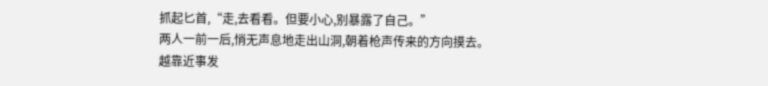抓起匕首,“走,去看看。但要小心,别暴露了自己。”
两人一前一后,悄无声息地走出山洞,朝着枪声传来的方向摸去。
越靠近事发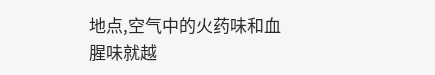地点,空气中的火药味和血腥味就越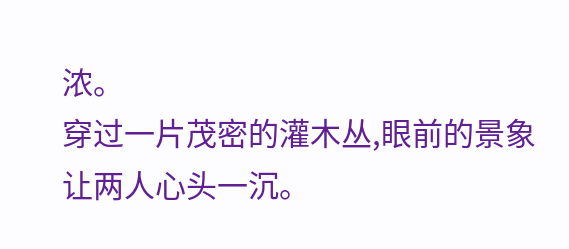浓。
穿过一片茂密的灌木丛,眼前的景象让两人心头一沉。